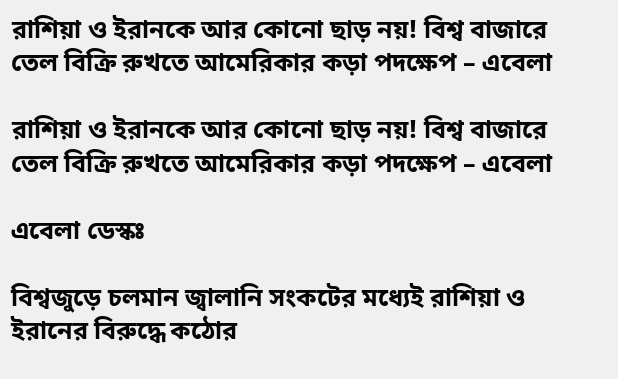রাশিয়া ও ইরানকে আর কোনো ছাড় নয়! বিশ্ব বাজারে তেল বিক্রি রুখতে আমেরিকার কড়া পদক্ষেপ – এবেলা

রাশিয়া ও ইরানকে আর কোনো ছাড় নয়! বিশ্ব বাজারে তেল বিক্রি রুখতে আমেরিকার কড়া পদক্ষেপ – এবেলা

এবেলা ডেস্কঃ

বিশ্বজুড়ে চলমান জ্বালানি সংকটের মধ্যেই রাশিয়া ও ইরানের বিরুদ্ধে কঠোর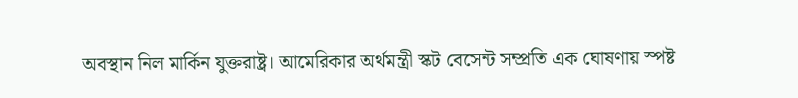অবস্থান নিল মার্কিন যুক্তরাষ্ট্র। আমেরিকার অর্থমন্ত্রী স্কট বেসেন্ট সম্প্রতি এক ঘোষণায় স্পষ্ট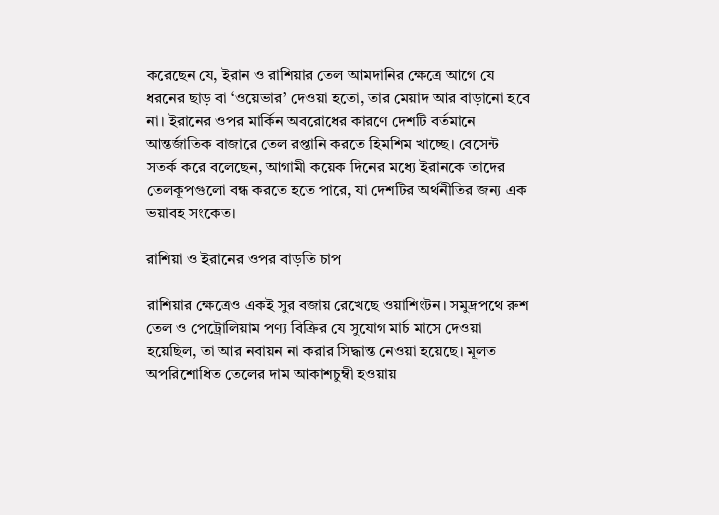করেছেন যে, ইরান ও রাশিয়ার তেল আমদানির ক্ষেত্রে আগে যে ধরনের ছাড় বা ‘ওয়েভার’ দেওয়া হতো, তার মেয়াদ আর বাড়ানো হবে না। ইরানের ওপর মার্কিন অবরোধের কারণে দেশটি বর্তমানে আন্তর্জাতিক বাজারে তেল রপ্তানি করতে হিমশিম খাচ্ছে। বেসেন্ট সতর্ক করে বলেছেন, আগামী কয়েক দিনের মধ্যে ইরানকে তাদের তেলকূপগুলো বন্ধ করতে হতে পারে, যা দেশটির অর্থনীতির জন্য এক ভয়াবহ সংকেত।

রাশিয়া ও ইরানের ওপর বাড়তি চাপ

রাশিয়ার ক্ষেত্রেও একই সুর বজায় রেখেছে ওয়াশিংটন। সমুদ্রপথে রুশ তেল ও পেট্রোলিয়াম পণ্য বিক্রির যে সুযোগ মার্চ মাসে দেওয়া হয়েছিল, তা আর নবায়ন না করার সিদ্ধান্ত নেওয়া হয়েছে। মূলত অপরিশোধিত তেলের দাম আকাশচুম্বী হওয়ায়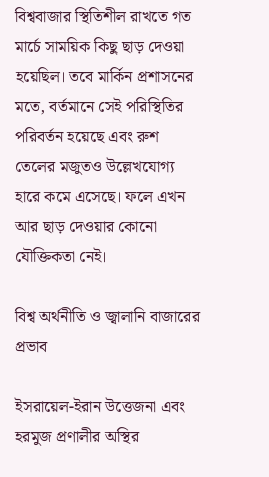বিশ্ববাজার স্থিতিশীল রাখতে গত মার্চে সাময়িক কিছু ছাড় দেওয়া হয়েছিল। তবে মার্কিন প্রশাসনের মতে, বর্তমানে সেই পরিস্থিতির পরিবর্তন হয়েছে এবং রুশ তেলের মজুতও উল্লেখযোগ্য হারে কমে এসেছে। ফলে এখন আর ছাড় দেওয়ার কোনো যৌক্তিকতা নেই।

বিশ্ব অর্থনীতি ও জ্বালানি বাজারের প্রভাব

ইসরায়েল-ইরান উত্তেজনা এবং হরমুজ প্রণালীর অস্থির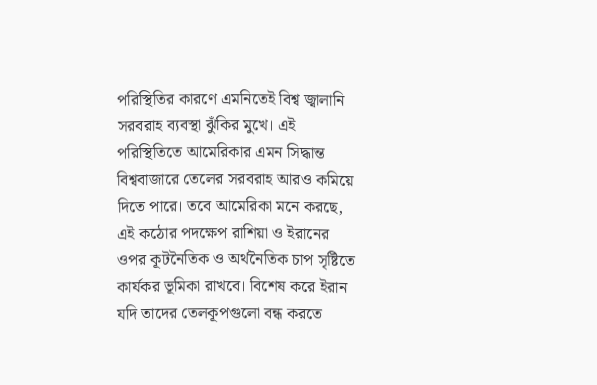পরিস্থিতির কারণে এমনিতেই বিশ্ব জ্বালানি সরবরাহ ব্যবস্থা ঝুঁকির মুখে। এই পরিস্থিতিতে আমেরিকার এমন সিদ্ধান্ত বিশ্ববাজারে তেলের সরবরাহ আরও কমিয়ে দিতে পারে। তবে আমেরিকা মনে করছে, এই কঠোর পদক্ষেপ রাশিয়া ও ইরানের ওপর কূটনৈতিক ও অর্থনৈতিক চাপ সৃষ্টিতে কার্যকর ভূমিকা রাখবে। বিশেষ করে ইরান যদি তাদের তেলকূপগুলো বন্ধ করতে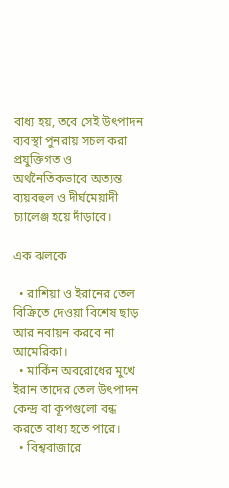বাধ্য হয়, তবে সেই উৎপাদন ব্যবস্থা পুনরায় সচল করা প্রযুক্তিগত ও অর্থনৈতিকভাবে অত্যন্ত ব্যয়বহুল ও দীর্ঘমেয়াদী চ্যালেঞ্জ হয়ে দাঁড়াবে।

এক ঝলকে

  • রাশিয়া ও ইরানের তেল বিক্রিতে দেওয়া বিশেষ ছাড় আর নবায়ন করবে না আমেরিকা।
  • মার্কিন অবরোধের মুখে ইরান তাদের তেল উৎপাদন কেন্দ্র বা কূপগুলো বন্ধ করতে বাধ্য হতে পারে।
  • বিশ্ববাজারে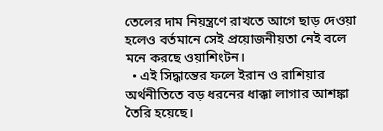তেলের দাম নিয়ন্ত্রণে রাখতে আগে ছাড় দেওয়া হলেও বর্তমানে সেই প্রয়োজনীয়তা নেই বলে মনে করছে ওয়াশিংটন।
  • এই সিদ্ধান্তের ফলে ইরান ও রাশিয়ার অর্থনীতিতে বড় ধরনের ধাক্কা লাগার আশঙ্কা তৈরি হয়েছে।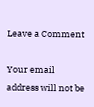Leave a Comment

Your email address will not be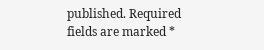published. Required fields are marked *